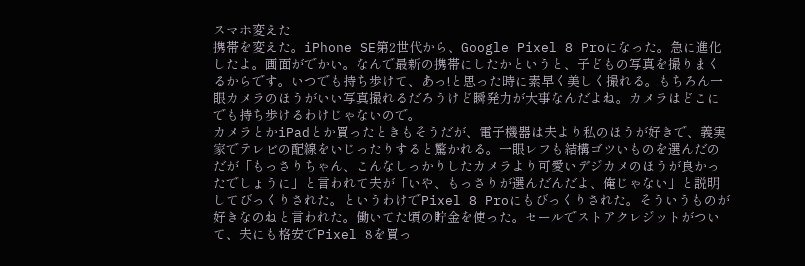スマホ変えた
携帯を変えた。iPhone SE第2世代から、Google Pixel 8 Proになった。急に進化したよ。画面がでかい。なんで最新の携帯にしたかというと、子どもの写真を撮りまくるからです。いつでも持ち歩けて、あっ!と思った時に素早く美しく撮れる。もちろん一眼カメラのほうがいい写真撮れるだろうけど瞬発力が大事なんだよね。カメラはどこにでも持ち歩けるわけじゃないので。
カメラとかiPadとか買ったときもそうだが、電子機器は夫より私のほうが好きで、義実家でテレビの配線をいじったりすると驚かれる。一眼レフも結構ゴツいものを選んだのだが「もっさりちゃん、こんなしっかりしたカメラより可愛いデジカメのほうが良かったでしょうに」と言われて夫が「いや、もっさりが選んだんだよ、俺じゃない」と説明してびっくりされた。というわけでPixel 8 Proにもびっくりされた。そういうものが好きなのねと言われた。働いてた頃の貯金を使った。セールでストアクレジットがついて、夫にも格安でPixel 8を買っ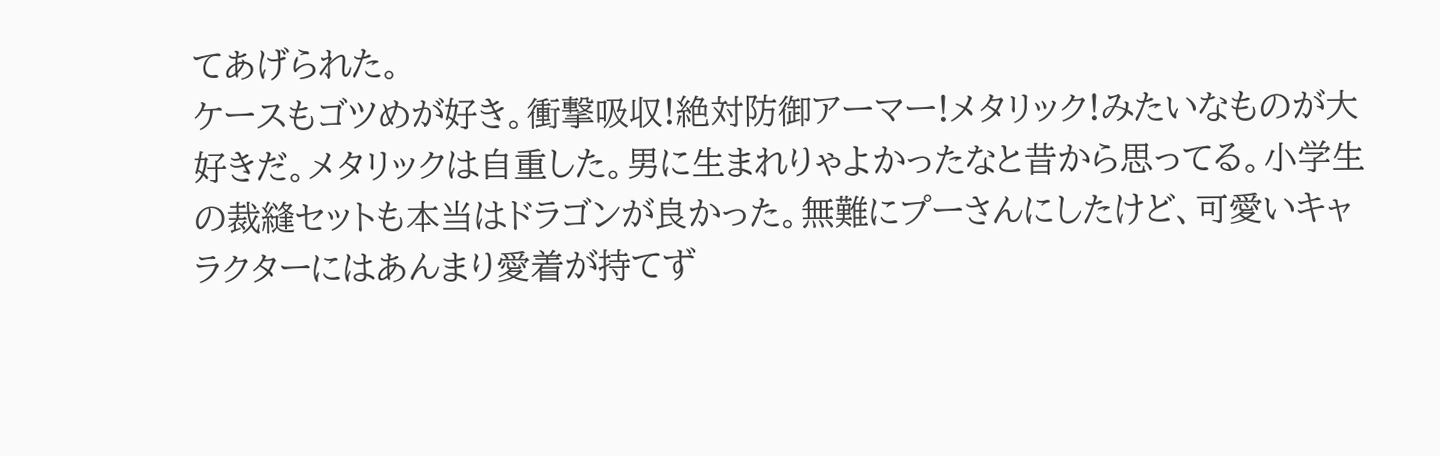てあげられた。
ケースもゴツめが好き。衝撃吸収!絶対防御アーマー!メタリック!みたいなものが大好きだ。メタリックは自重した。男に生まれりゃよかったなと昔から思ってる。小学生の裁縫セットも本当はドラゴンが良かった。無難にプーさんにしたけど、可愛いキャラクターにはあんまり愛着が持てず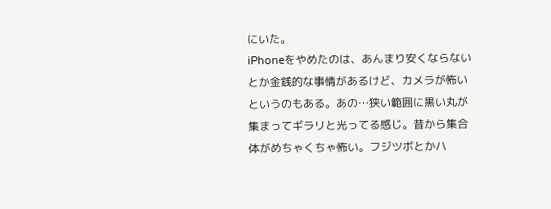にいた。
iPhoneをやめたのは、あんまり安くならないとか金銭的な事情があるけど、カメラが怖いというのもある。あの…狭い範囲に黒い丸が集まってギラリと光ってる感じ。昔から集合体がめちゃくちゃ怖い。フジツボとかハ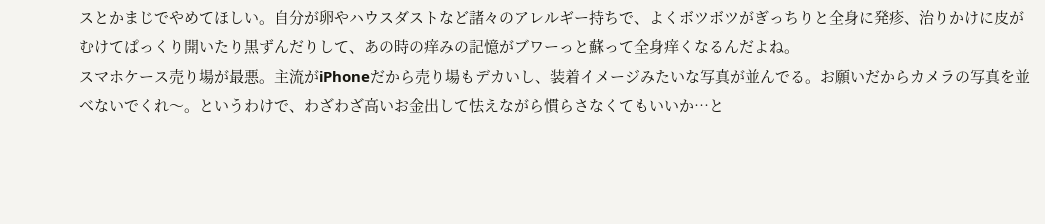スとかまじでやめてほしい。自分が卵やハウスダストなど諸々のアレルギー持ちで、よくボツボツがぎっちりと全身に発疹、治りかけに皮がむけてぱっくり開いたり黒ずんだりして、あの時の痒みの記憶がブワーっと蘇って全身痒くなるんだよね。
スマホケース売り場が最悪。主流がiPhoneだから売り場もデカいし、装着イメージみたいな写真が並んでる。お願いだからカメラの写真を並べないでくれ〜。というわけで、わざわざ高いお金出して怯えながら慣らさなくてもいいか…と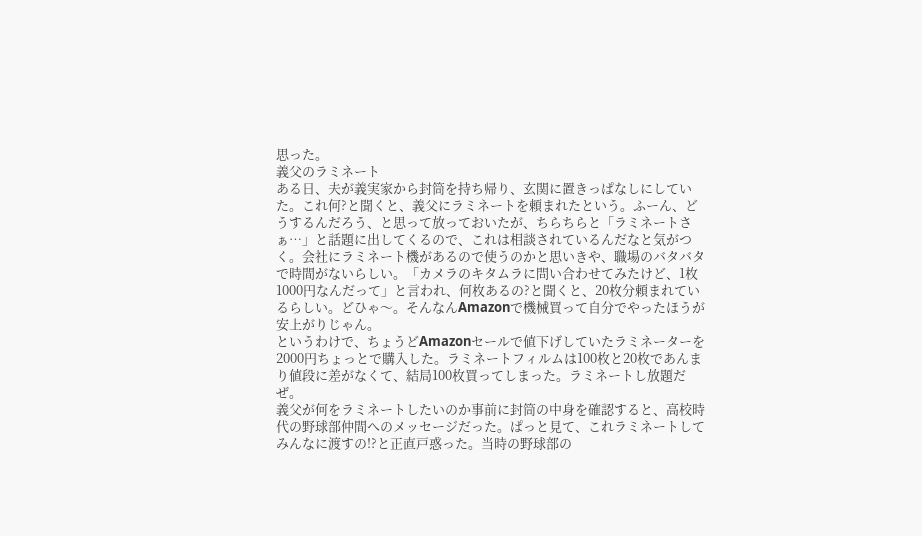思った。
義父のラミネート
ある日、夫が義実家から封筒を持ち帰り、玄関に置きっぱなしにしていた。これ何?と聞くと、義父にラミネートを頼まれたという。ふーん、どうするんだろう、と思って放っておいたが、ちらちらと「ラミネートさぁ…」と話題に出してくるので、これは相談されているんだなと気がつく。会社にラミネート機があるので使うのかと思いきや、職場のバタバタで時間がないらしい。「カメラのキタムラに問い合わせてみたけど、1枚1000円なんだって」と言われ、何枚あるの?と聞くと、20枚分頼まれているらしい。どひゃ〜。そんなんAmazonで機械買って自分でやったほうが安上がりじゃん。
というわけで、ちょうどAmazonセールで値下げしていたラミネーターを2000円ちょっとで購入した。ラミネートフィルムは100枚と20枚であんまり値段に差がなくて、結局100枚買ってしまった。ラミネートし放題だぜ。
義父が何をラミネートしたいのか事前に封筒の中身を確認すると、高校時代の野球部仲間へのメッセージだった。ぱっと見て、これラミネートしてみんなに渡すの!?と正直戸惑った。当時の野球部の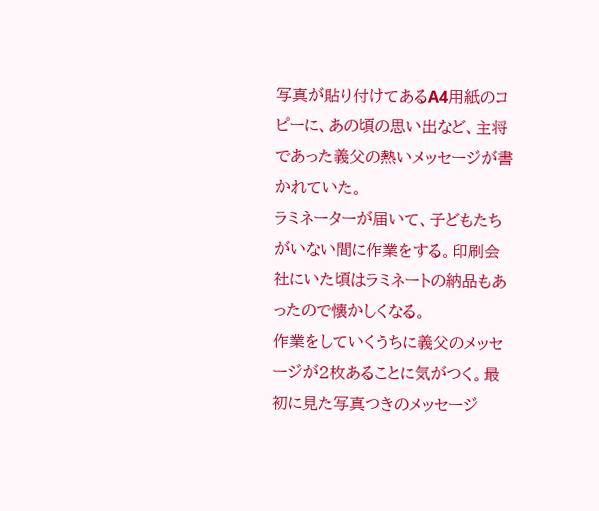写真が貼り付けてあるA4用紙のコピーに、あの頃の思い出など、主将であった義父の熱いメッセージが書かれていた。
ラミネーターが届いて、子どもたちがいない間に作業をする。印刷会社にいた頃はラミネートの納品もあったので懐かしくなる。
作業をしていくうちに義父のメッセージが2枚あることに気がつく。最初に見た写真つきのメッセージ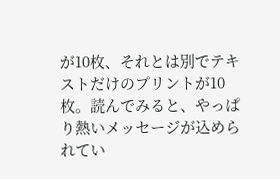が10枚、それとは別でテキストだけのプリントが10枚。読んでみると、やっぱり熱いメッセージが込められてい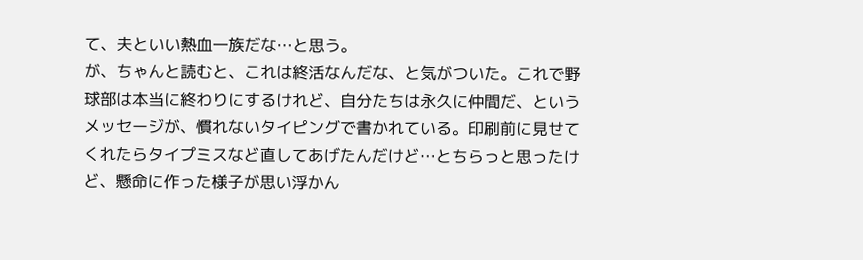て、夫といい熱血一族だな…と思う。
が、ちゃんと読むと、これは終活なんだな、と気がついた。これで野球部は本当に終わりにするけれど、自分たちは永久に仲間だ、というメッセージが、慣れないタイピングで書かれている。印刷前に見せてくれたらタイプミスなど直してあげたんだけど…とちらっと思ったけど、懸命に作った様子が思い浮かん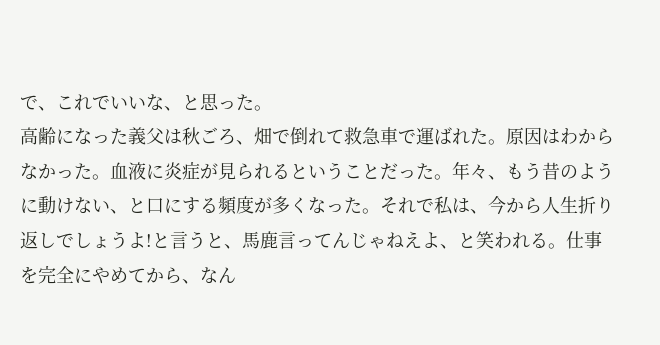で、これでいいな、と思った。
高齢になった義父は秋ごろ、畑で倒れて救急車で運ばれた。原因はわからなかった。血液に炎症が見られるということだった。年々、もう昔のように動けない、と口にする頻度が多くなった。それで私は、今から人生折り返しでしょうよ!と言うと、馬鹿言ってんじゃねえよ、と笑われる。仕事を完全にやめてから、なん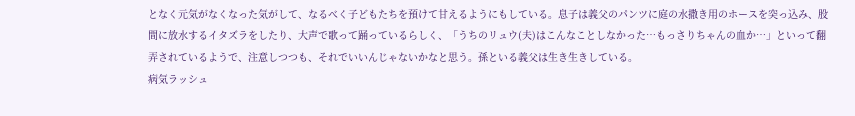となく元気がなくなった気がして、なるべく子どもたちを預けて甘えるようにもしている。息子は義父のパンツに庭の水撒き用のホースを突っ込み、股間に放水するイタズラをしたり、大声で歌って踊っているらしく、「うちのリュウ(夫)はこんなことしなかった…もっさりちゃんの血か…」といって翻弄されているようで、注意しつつも、それでいいんじゃないかなと思う。孫といる義父は生き生きしている。
病気ラッシュ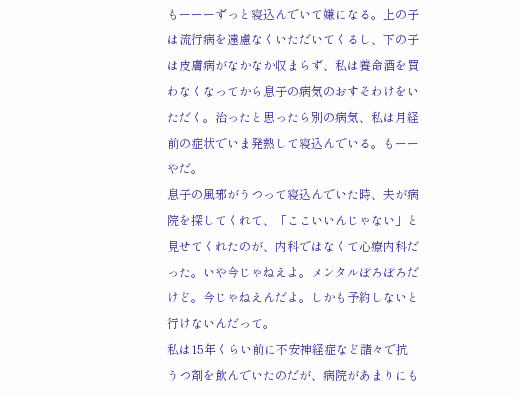もーーーずっと寝込んでいて嫌になる。上の子は流行病を遠慮なくいただいてくるし、下の子は皮膚病がなかなか収まらず、私は養命酒を買わなくなってから息子の病気のおすそわけをいただく。治ったと思ったら別の病気、私は月経前の症状でいま発熱して寝込んでいる。もーーやだ。
息子の風邪がうつって寝込んでいた時、夫が病院を探してくれて、「ここいいんじゃない」と見せてくれたのが、内科ではなくて心療内科だった。いや今じゃねえよ。メンタルぼろぼろだけど。今じゃねえんだよ。しかも予約しないと行けないんだって。
私は15年くらい前に不安神経症など諸々で抗うつ剤を飲んでいたのだが、病院があまりにも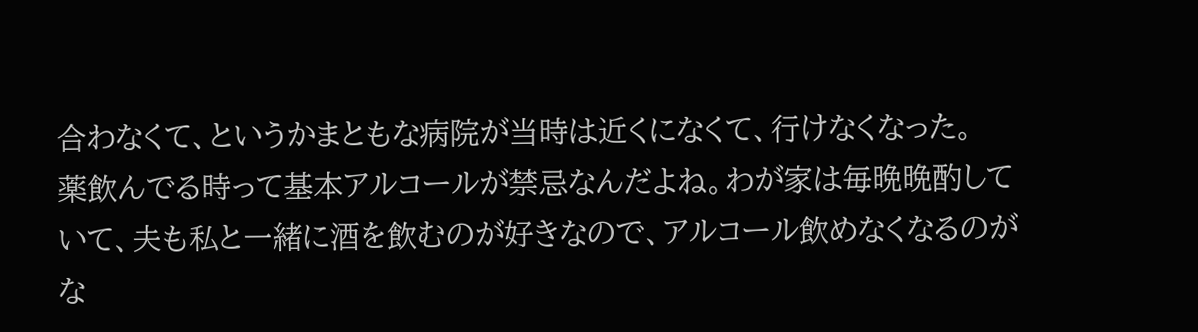合わなくて、というかまともな病院が当時は近くになくて、行けなくなった。
薬飲んでる時って基本アルコールが禁忌なんだよね。わが家は毎晩晩酌していて、夫も私と一緒に酒を飲むのが好きなので、アルコール飲めなくなるのがな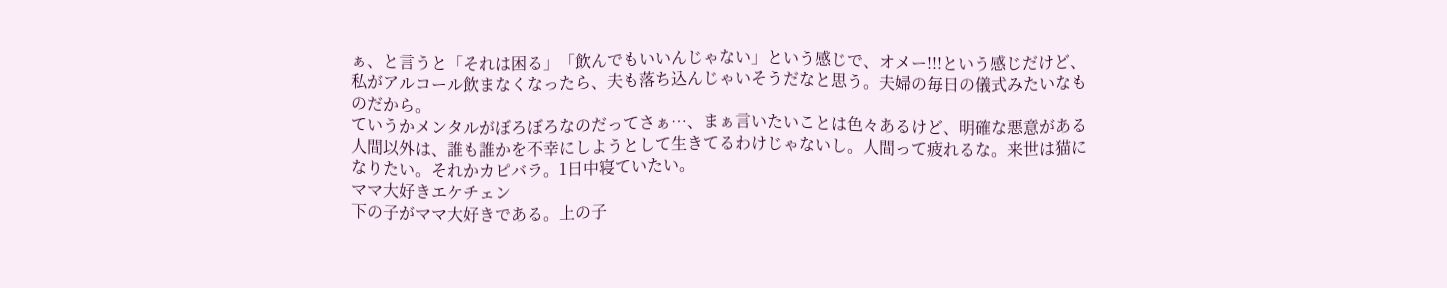ぁ、と言うと「それは困る」「飲んでもいいんじゃない」という感じで、オメー!!!という感じだけど、私がアルコール飲まなくなったら、夫も落ち込んじゃいそうだなと思う。夫婦の毎日の儀式みたいなものだから。
ていうかメンタルがぼろぼろなのだってさぁ…、まぁ言いたいことは色々あるけど、明確な悪意がある人間以外は、誰も誰かを不幸にしようとして生きてるわけじゃないし。人間って疲れるな。来世は猫になりたい。それかカピバラ。1日中寝ていたい。
ママ大好きエケチェン
下の子がママ大好きである。上の子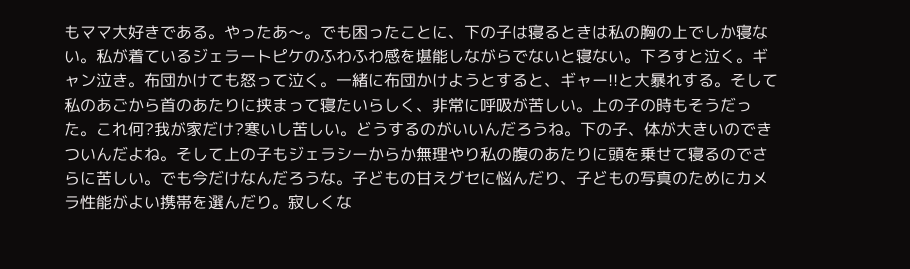もママ大好きである。やったあ〜。でも困ったことに、下の子は寝るときは私の胸の上でしか寝ない。私が着ているジェラートピケのふわふわ感を堪能しながらでないと寝ない。下ろすと泣く。ギャン泣き。布団かけても怒って泣く。一緒に布団かけようとすると、ギャー!!と大暴れする。そして私のあごから首のあたりに挟まって寝たいらしく、非常に呼吸が苦しい。上の子の時もそうだった。これ何?我が家だけ?寒いし苦しい。どうするのがいいんだろうね。下の子、体が大きいのできついんだよね。そして上の子もジェラシーからか無理やり私の腹のあたりに頭を乗せて寝るのでさらに苦しい。でも今だけなんだろうな。子どもの甘えグセに悩んだり、子どもの写真のためにカメラ性能がよい携帯を選んだり。寂しくな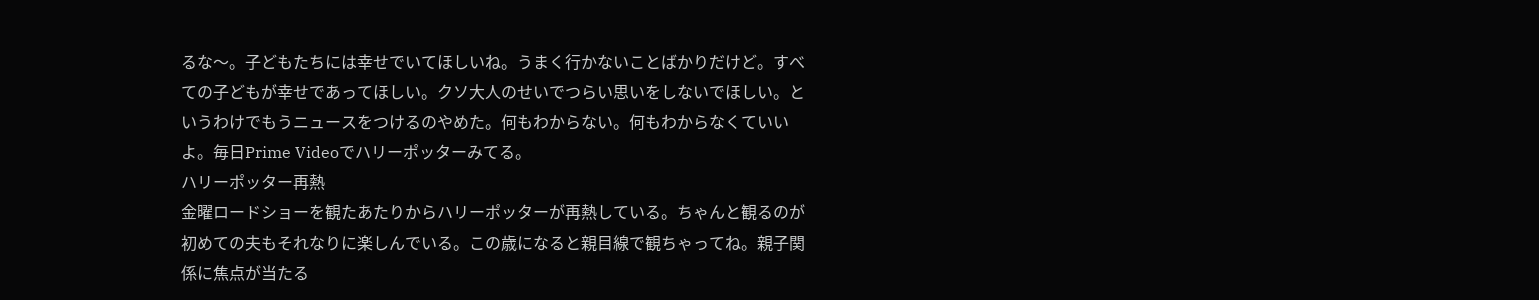るな〜。子どもたちには幸せでいてほしいね。うまく行かないことばかりだけど。すべての子どもが幸せであってほしい。クソ大人のせいでつらい思いをしないでほしい。というわけでもうニュースをつけるのやめた。何もわからない。何もわからなくていいよ。毎日Prime Videoでハリーポッターみてる。
ハリーポッター再熱
金曜ロードショーを観たあたりからハリーポッターが再熱している。ちゃんと観るのが初めての夫もそれなりに楽しんでいる。この歳になると親目線で観ちゃってね。親子関係に焦点が当たる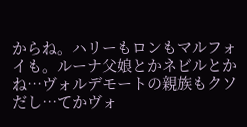からね。ハリーもロンもマルフォイも。ルーナ父娘とかネビルとかね…ヴォルデモートの親族もクソだし…てかヴォ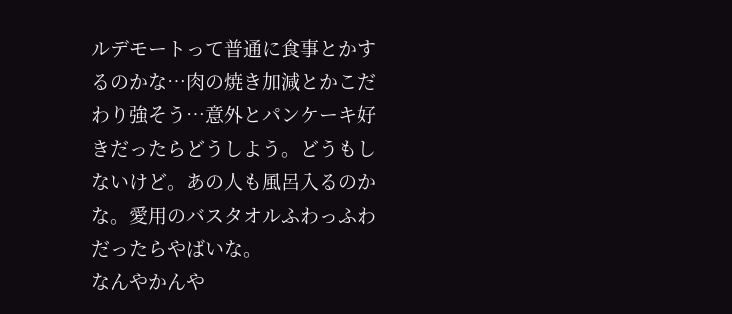ルデモートって普通に食事とかするのかな…肉の焼き加減とかこだわり強そう…意外とパンケーキ好きだったらどうしよう。どうもしないけど。あの人も風呂入るのかな。愛用のバスタオルふわっふわだったらやばいな。
なんやかんや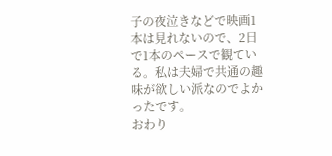子の夜泣きなどで映画1本は見れないので、2日で1本のペースで観ている。私は夫婦で共通の趣味が欲しい派なのでよかったです。
おわり